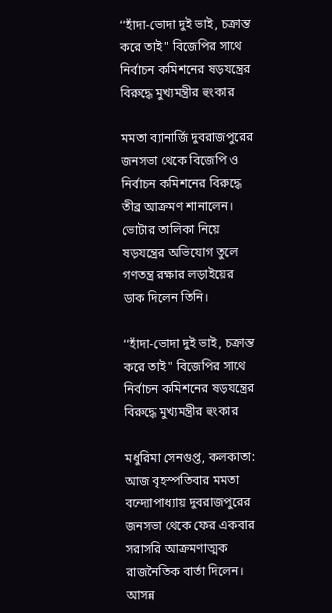‘‘হাঁদা-ভোদা দুই ভাই, চক্রান্ত করে তাই" বিজেপির সাথে নির্বাচন কমিশনের ষড়যন্ত্রের বিরুদ্ধে মুখ্যমন্ত্রীর হুংকার

মমতা ব্যানার্জি দুবরাজপুরের জনসভা থেকে বিজেপি ও নির্বাচন কমিশনের বিরুদ্ধে তীব্র আক্রমণ শানালেন। ভোটার তালিকা নিয়ে ষড়যন্ত্রের অভিযোগ তুলে গণতন্ত্র রক্ষার লড়াইয়ের ডাক দিলেন তিনি।

‘‘হাঁদা-ভোদা দুই ভাই, চক্রান্ত করে তাই" বিজেপির সাথে নির্বাচন কমিশনের ষড়যন্ত্রের বিরুদ্ধে মুখ্যমন্ত্রীর হুংকার

মধুরিমা সেনগুপ্ত, কলকাতা: আজ বৃহস্পতিবার মমতা বন্দ্যোপাধ্যায় দুবরাজপুরের জনসভা থেকে ফের একবার সরাসরি আক্রমণাত্মক রাজনৈতিক বার্তা দিলেন। আসন্ন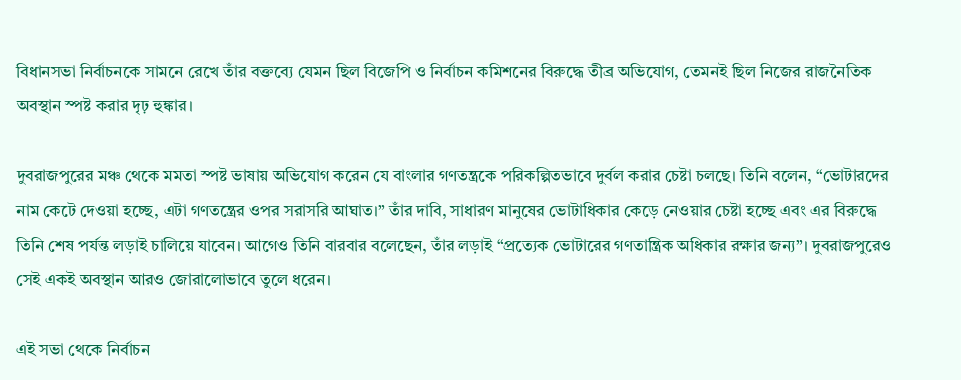বিধানসভা নির্বাচনকে সামনে রেখে তাঁর বক্তব্যে যেমন ছিল বিজেপি ও নির্বাচন কমিশনের বিরুদ্ধে তীব্র অভিযোগ, তেমনই ছিল নিজের রাজনৈতিক অবস্থান স্পষ্ট করার দৃঢ় হুঙ্কার।

দুবরাজপুরের মঞ্চ থেকে মমতা স্পষ্ট ভাষায় অভিযোগ করেন যে বাংলার গণতন্ত্রকে পরিকল্পিতভাবে দুর্বল করার চেষ্টা চলছে। তিনি বলেন, “ভোটারদের নাম কেটে দেওয়া হচ্ছে, এটা গণতন্ত্রের ওপর সরাসরি আঘাত।” তাঁর দাবি, সাধারণ মানুষের ভোটাধিকার কেড়ে নেওয়ার চেষ্টা হচ্ছে এবং এর বিরুদ্ধে তিনি শেষ পর্যন্ত লড়াই চালিয়ে যাবেন। আগেও তিনি বারবার বলেছেন, তাঁর লড়াই “প্রত্যেক ভোটারের গণতান্ত্রিক অধিকার রক্ষার জন্য”। দুবরাজপুরেও সেই একই অবস্থান আরও জোরালোভাবে তুলে ধরেন।

এই সভা থেকে নির্বাচন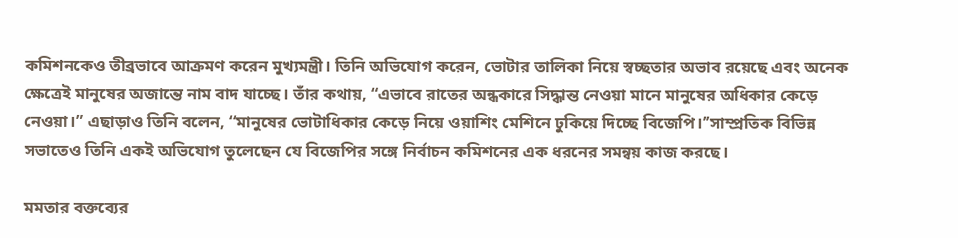কমিশনকেও তীব্রভাবে আক্রমণ করেন মুখ্যমন্ত্রী। তিনি অভিযোগ করেন, ভোটার তালিকা নিয়ে স্বচ্ছতার অভাব রয়েছে এবং অনেক ক্ষেত্রেই মানুষের অজান্তে নাম বাদ যাচ্ছে। তাঁর কথায়, “এভাবে রাতের অন্ধকারে সিদ্ধান্ত নেওয়া মানে মানুষের অধিকার কেড়ে নেওয়া।” এছাড়াও তিনি বলেন, ‘‘মানুষের ভোটাধিকার কেড়ে নিয়ে ওয়াশিং মেশিনে ঢুকিয়ে দিচ্ছে বিজেপি।’’সাম্প্রতিক বিভিন্ন সভাতেও তিনি একই অভিযোগ তুলেছেন যে বিজেপির সঙ্গে নির্বাচন কমিশনের এক ধরনের সমন্বয় কাজ করছে।

মমতার বক্তব্যের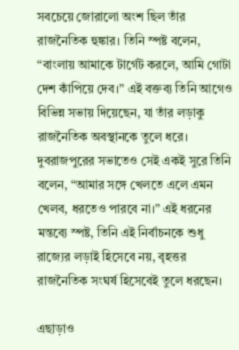সবচেয়ে জোরালো অংশ ছিল তাঁর রাজনৈতিক হুঙ্কার। তিনি স্পষ্ট বলেন, “বাংলায় আমাকে টার্গেট করলে, আমি গোটা দেশ কাঁপিয়ে দেব।” এই বক্তব্য তিনি আগেও বিভিন্ন সভায় দিয়েছেন, যা তাঁর লড়াকু রাজনৈতিক অবস্থানকে তুলে ধরে। দুবরাজপুরের সভাতেও সেই একই সুরে তিনি বলেন, “আমার সঙ্গে খেলতে এলে এমন খেলব, ধরতেও পারবে না।” এই ধরনের মন্তব্যে স্পষ্ট, তিনি এই নির্বাচনকে শুধু রাজ্যের লড়াই হিসেবে নয়, বৃহত্তর রাজনৈতিক সংঘর্ষ হিসেবেই তুলে ধরছেন।

এছাড়াও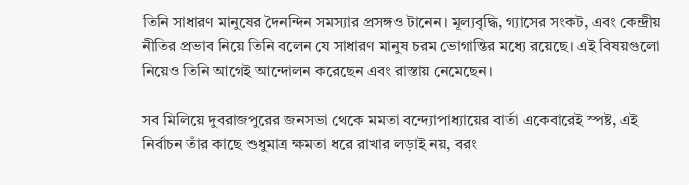তিনি সাধারণ মানুষের দৈনন্দিন সমস্যার প্রসঙ্গও টানেন। মূল্যবৃদ্ধি, গ্যাসের সংকট, এবং কেন্দ্রীয় নীতির প্রভাব নিয়ে তিনি বলেন যে সাধারণ মানুষ চরম ভোগান্তির মধ্যে রয়েছে। এই বিষয়গুলো নিয়েও তিনি আগেই আন্দোলন করেছেন এবং রাস্তায় নেমেছেন।

সব মিলিয়ে দুবরাজপুরের জনসভা থেকে মমতা বন্দ্যোপাধ্যায়ের বার্তা একেবারেই স্পষ্ট, এই নির্বাচন তাঁর কাছে শুধুমাত্র ক্ষমতা ধরে রাখার লড়াই নয়, বরং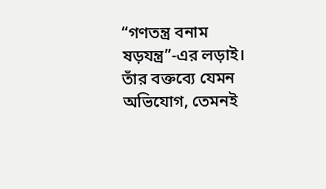“গণতন্ত্র বনাম ষড়যন্ত্র”-এর লড়াই। তাঁর বক্তব্যে যেমন অভিযোগ, তেমনই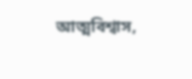আত্মবিশ্বাস,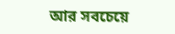আর সবচেয়ে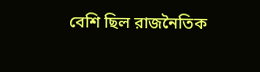বেশি ছিল রাজনৈতিক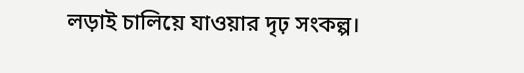লড়াই চালিয়ে যাওয়ার দৃঢ় সংকল্প।